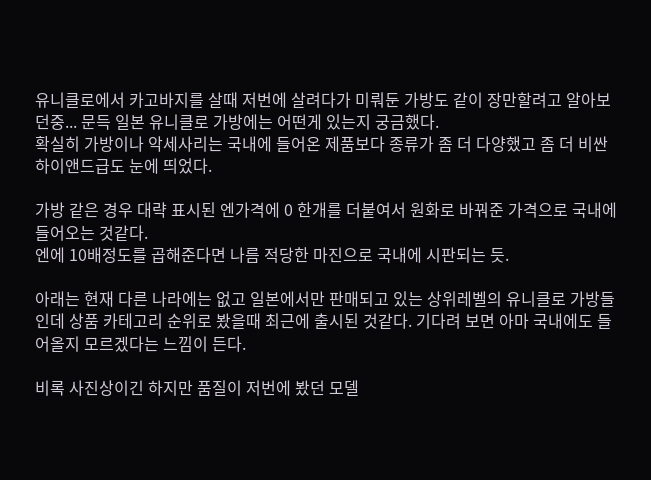유니클로에서 카고바지를 살때 저번에 살려다가 미뤄둔 가방도 같이 장만할려고 알아보던중... 문득 일본 유니클로 가방에는 어떤게 있는지 궁금했다.
확실히 가방이나 악세사리는 국내에 들어온 제품보다 종류가 좀 더 다양했고 좀 더 비싼 하이앤드급도 눈에 띄었다.

가방 같은 경우 대략 표시된 엔가격에 0 한개를 더붙여서 원화로 바꿔준 가격으로 국내에 들어오는 것같다.
엔에 10배정도를 곱해준다면 나름 적당한 마진으로 국내에 시판되는 듯.

아래는 현재 다른 나라에는 없고 일본에서만 판매되고 있는 상위레벨의 유니클로 가방들인데 상품 카테고리 순위로 봤을때 최근에 출시된 것같다. 기다려 보면 아마 국내에도 들어올지 모르겠다는 느낌이 든다.

비록 사진상이긴 하지만 품질이 저번에 봤던 모델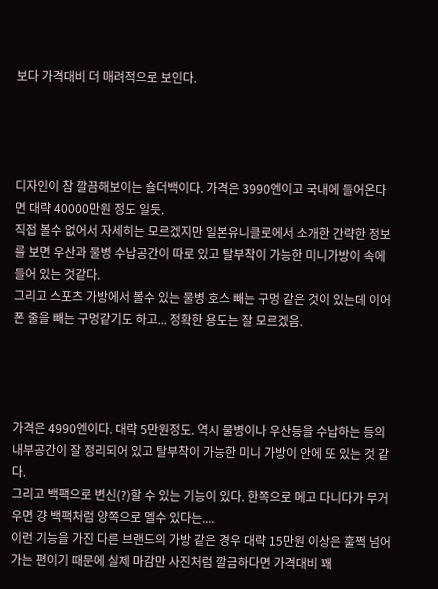보다 가격대비 더 매려적으로 보인다.




디자인이 참 깔끔해보이는 숄더백이다. 가격은 3990엔이고 국내에 들어온다면 대략 40000만원 정도 일듯.
직접 볼수 없어서 자세히는 모르겠지만 일본유니클로에서 소개한 간략한 정보를 보면 우산과 물병 수납공간이 따로 있고 탈부착이 가능한 미니가방이 속에 들어 있는 것같다.
그리고 스포츠 가방에서 볼수 있는 물병 호스 빼는 구멍 같은 것이 있는데 이어폰 줄을 빼는 구멍같기도 하고... 정확한 용도는 잘 모르겠음.




가격은 4990엔이다. 대략 5만원정도. 역시 물병이나 우산등을 수납하는 등의 내부공간이 잘 정리되어 있고 탈부착이 가능한 미니 가방이 안에 또 있는 것 같다.
그리고 백팩으로 변신(?)할 수 있는 기능이 있다. 한쪽으로 메고 다니다가 무거우면 걍 백팩처럼 양쪽으로 멜수 있다는....
이런 기능을 가진 다른 브랜드의 가방 같은 경우 대략 15만원 이상은 훌쩍 넘어 가는 편이기 때문에 실제 마감만 사진처럼 깔금하다면 가격대비 꽤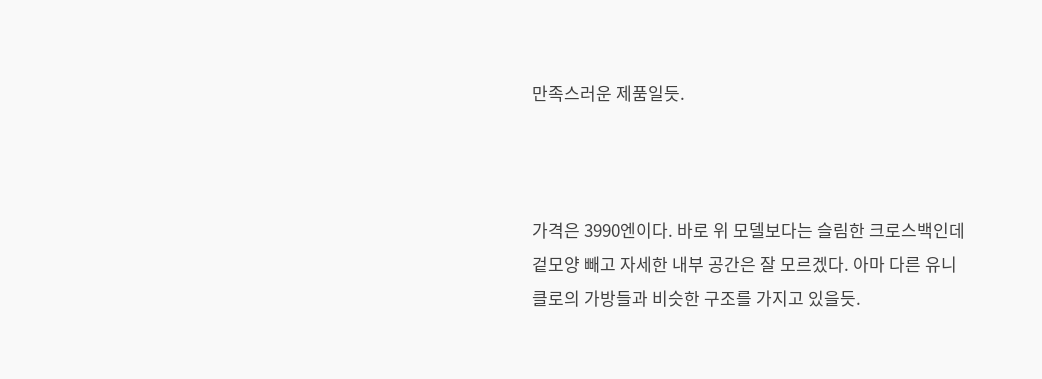만족스러운 제품일듯.



가격은 3990엔이다. 바로 위 모델보다는 슬림한 크로스백인데 겉모양 빼고 자세한 내부 공간은 잘 모르겠다. 아마 다른 유니클로의 가방들과 비슷한 구조를 가지고 있을듯.